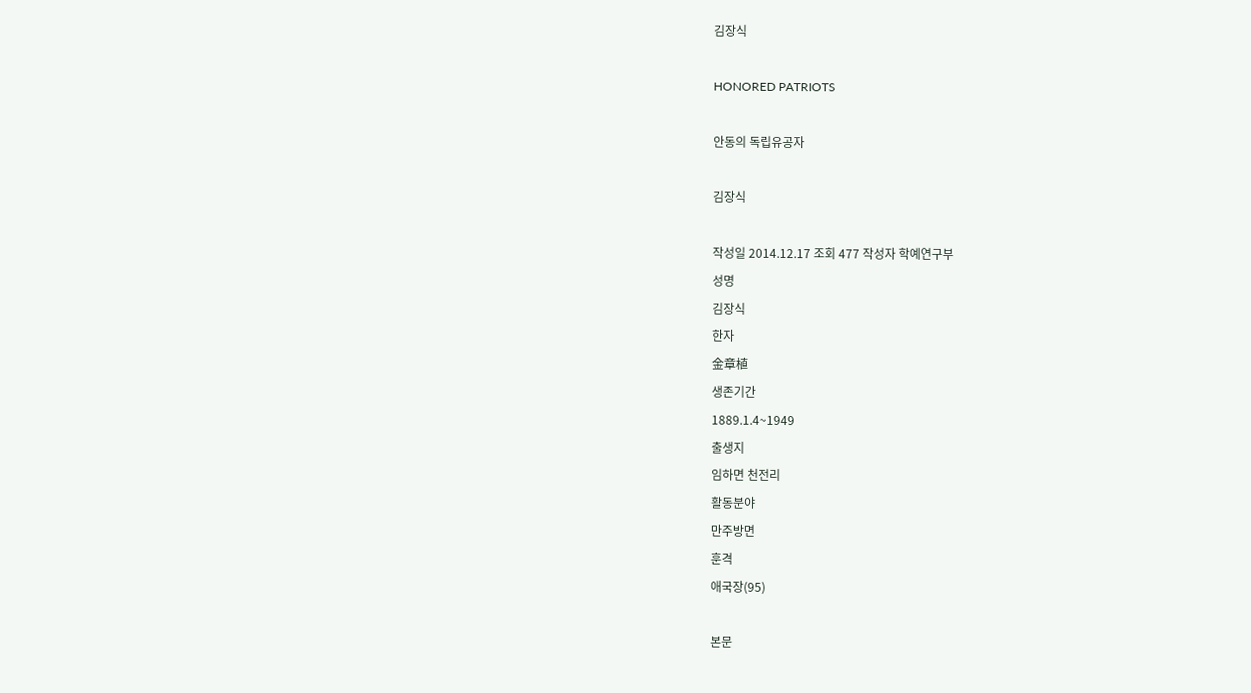김장식

HONORED PATRIOTS

안동의 독립유공자

김장식

작성일 2014.12.17 조회 477 작성자 학예연구부
성명
김장식
한자
金章植
생존기간
1889.1.4~1949
출생지
임하면 천전리
활동분야
만주방면
훈격
애국장(95)

본문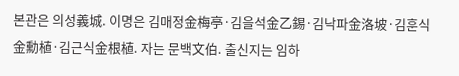본관은 의성義城. 이명은 김매정金梅亭·김을석金乙錫·김낙파金洛坡·김훈식金勳植·김근식金根植. 자는 문백文伯. 출신지는 임하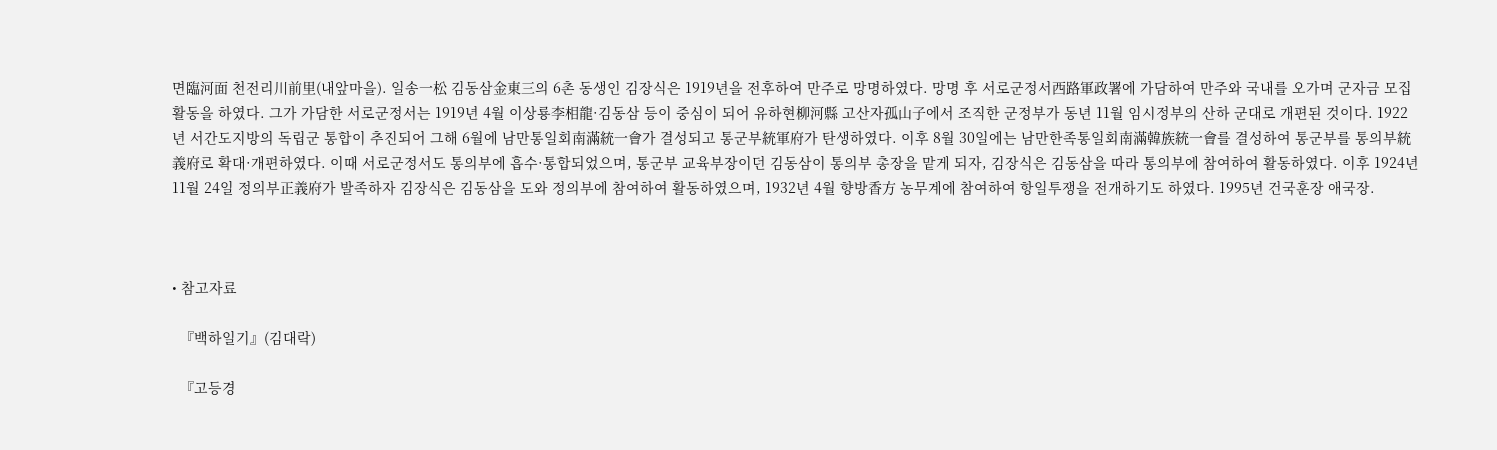면臨河面 천전리川前里(내앞마을). 일송一松 김동삼金東三의 6촌 동생인 김장식은 1919년을 전후하여 만주로 망명하였다. 망명 후 서로군정서西路軍政署에 가담하여 만주와 국내를 오가며 군자금 모집활동을 하였다. 그가 가담한 서로군정서는 1919년 4월 이상룡李相龍·김동삼 등이 중심이 되어 유하현柳河縣 고산자孤山子에서 조직한 군정부가 동년 11월 임시정부의 산하 군대로 개편된 것이다. 1922년 서간도지방의 독립군 통합이 추진되어 그해 6월에 남만통일회南滿統一會가 결성되고 통군부統軍府가 탄생하였다. 이후 8월 30일에는 남만한족통일회南滿韓族統一會를 결성하여 통군부를 통의부統義府로 확대·개편하였다. 이때 서로군정서도 통의부에 흡수·통합되었으며, 통군부 교육부장이던 김동삼이 통의부 총장을 맡게 되자, 김장식은 김동삼을 따라 통의부에 참여하여 활동하였다. 이후 1924년 11월 24일 정의부正義府가 발족하자 김장식은 김동삼을 도와 정의부에 참여하여 활동하였으며, 1932년 4월 향방香方 농무계에 참여하여 항일투쟁을 전개하기도 하였다. 1995년 건국훈장 애국장.



• 참고자료

  『백하일기』(김대락)

  『고등경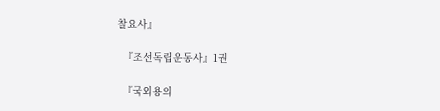찰요사』

  『조선독립운동사』1권

  『국외용의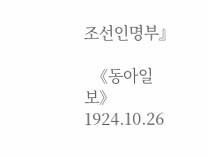조선인명부』

  《동아일보》1924.10.26